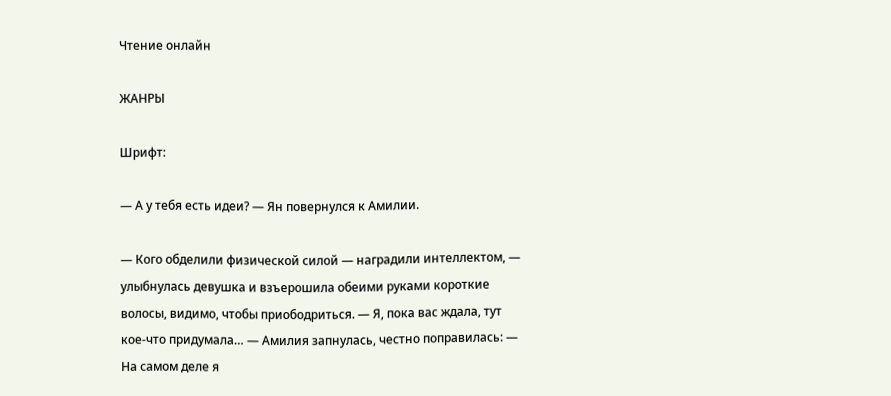Чтение онлайн

ЖАНРЫ

Шрифт:

— А у тебя есть идеи? — Ян повернулся к Амилии.

— Кого обделили физической силой — наградили интеллектом, — улыбнулась девушка и взъерошила обеими руками короткие волосы, видимо, чтобы приободриться. — Я, пока вас ждала, тут кое-что придумала… — Амилия запнулась, честно поправилась: — На самом деле я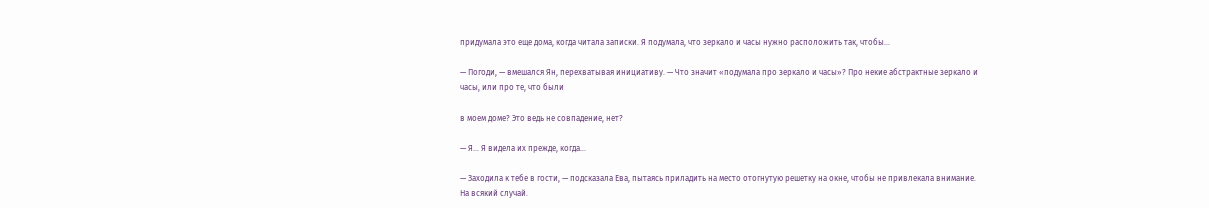придумала это еще дома, когда читала записки. Я подумала, что зеркало и часы нужно расположить так, чтобы…

— Погоди, — вмешался Ян, перехватывая инициативу. — Что значит «подумала про зеркало и часы»? Про некие абстрактные зеркало и часы, или про те, что были

в моем доме? Это ведь не совпадение, нет?

— Я… Я видела их прежде, когда…

— Заходила к тебе в гости, — подсказала Ева, пытаясь приладить на место отогнутую решетку на окне, чтобы не привлекала внимание. На всякий случай.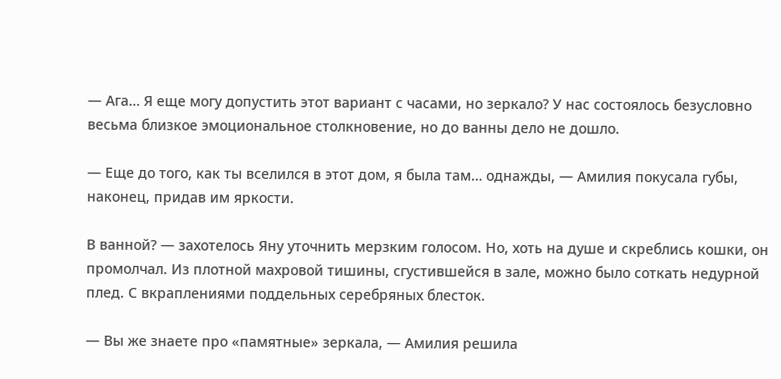— Ага… Я еще могу допустить этот вариант с часами, но зеркало? У нас состоялось безусловно весьма близкое эмоциональное столкновение, но до ванны дело не дошло.

— Еще до того, как ты вселился в этот дом, я была там… однажды, — Амилия покусала губы, наконец, придав им яркости.

В ванной? — захотелось Яну уточнить мерзким голосом. Но, хоть на душе и скреблись кошки, он промолчал. Из плотной махровой тишины, сгустившейся в зале, можно было соткать недурной плед. С вкраплениями поддельных серебряных блесток.

— Вы же знаете про «памятные» зеркала, — Амилия решила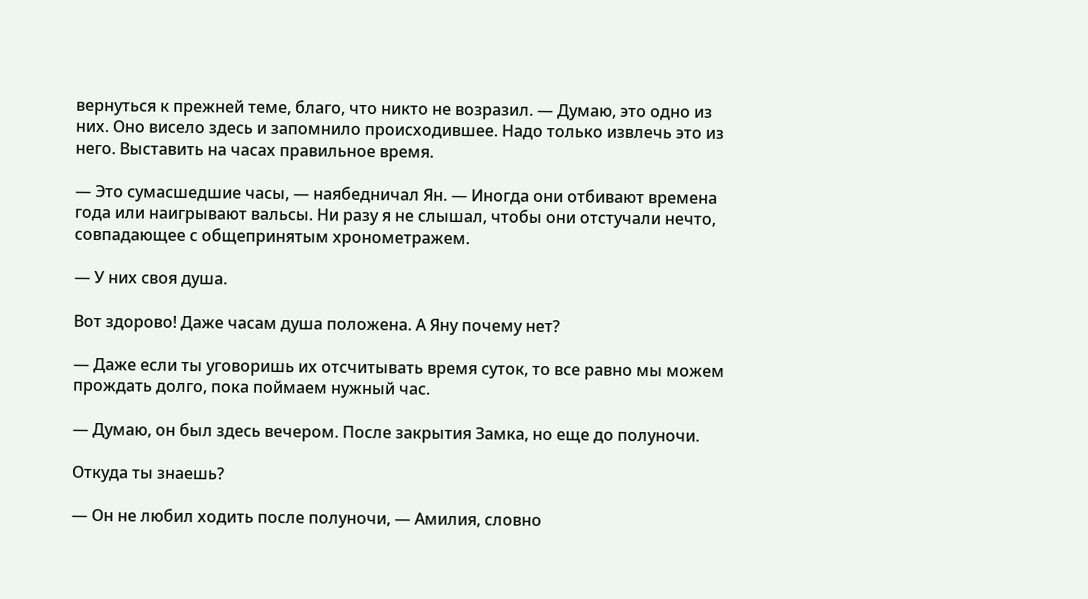вернуться к прежней теме, благо, что никто не возразил. — Думаю, это одно из них. Оно висело здесь и запомнило происходившее. Надо только извлечь это из него. Выставить на часах правильное время.

— Это сумасшедшие часы, — наябедничал Ян. — Иногда они отбивают времена года или наигрывают вальсы. Ни разу я не слышал, чтобы они отстучали нечто, совпадающее с общепринятым хронометражем.

— У них своя душа.

Вот здорово! Даже часам душа положена. А Яну почему нет?

— Даже если ты уговоришь их отсчитывать время суток, то все равно мы можем прождать долго, пока поймаем нужный час.

— Думаю, он был здесь вечером. После закрытия Замка, но еще до полуночи.

Откуда ты знаешь?

— Он не любил ходить после полуночи, — Амилия, словно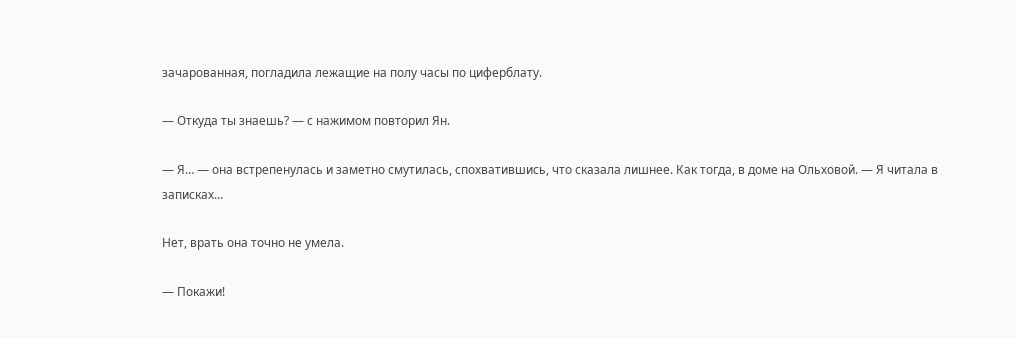зачарованная, погладила лежащие на полу часы по циферблату.

— Откуда ты знаешь? — с нажимом повторил Ян.

— Я… — она встрепенулась и заметно смутилась, спохватившись, что сказала лишнее. Как тогда, в доме на Ольховой. — Я читала в записках…

Нет, врать она точно не умела.

— Покажи!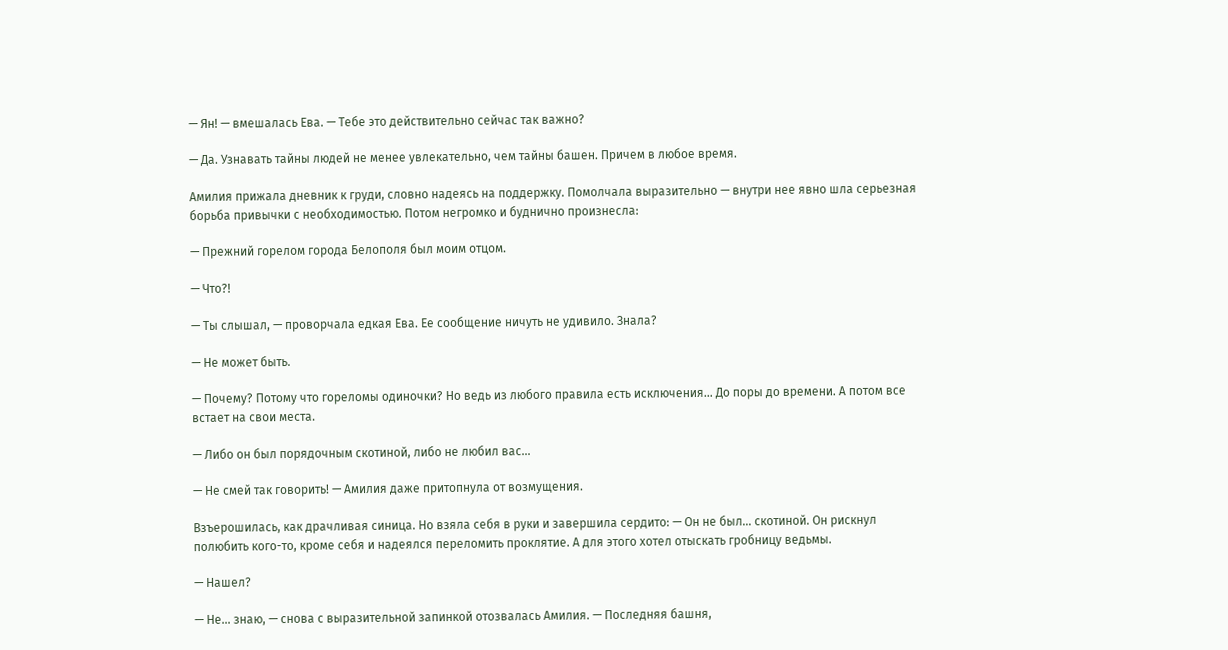— Ян! — вмешалась Ева. — Тебе это действительно сейчас так важно?

— Да. Узнавать тайны людей не менее увлекательно, чем тайны башен. Причем в любое время.

Амилия прижала дневник к груди, словно надеясь на поддержку. Помолчала выразительно — внутри нее явно шла серьезная борьба привычки с необходимостью. Потом негромко и буднично произнесла:

— Прежний горелом города Белополя был моим отцом.

— Что?!

— Ты слышал, — проворчала едкая Ева. Ее сообщение ничуть не удивило. Знала?

— Не может быть.

— Почему? Потому что гореломы одиночки? Но ведь из любого правила есть исключения… До поры до времени. А потом все встает на свои места.

— Либо он был порядочным скотиной, либо не любил вас…

— Не смей так говорить! — Амилия даже притопнула от возмущения.

Взъерошилась, как драчливая синица. Но взяла себя в руки и завершила сердито: — Он не был… скотиной. Он рискнул полюбить кого-то, кроме себя и надеялся переломить проклятие. А для этого хотел отыскать гробницу ведьмы.

— Нашел?

— Не… знаю, — снова с выразительной запинкой отозвалась Амилия. — Последняя башня,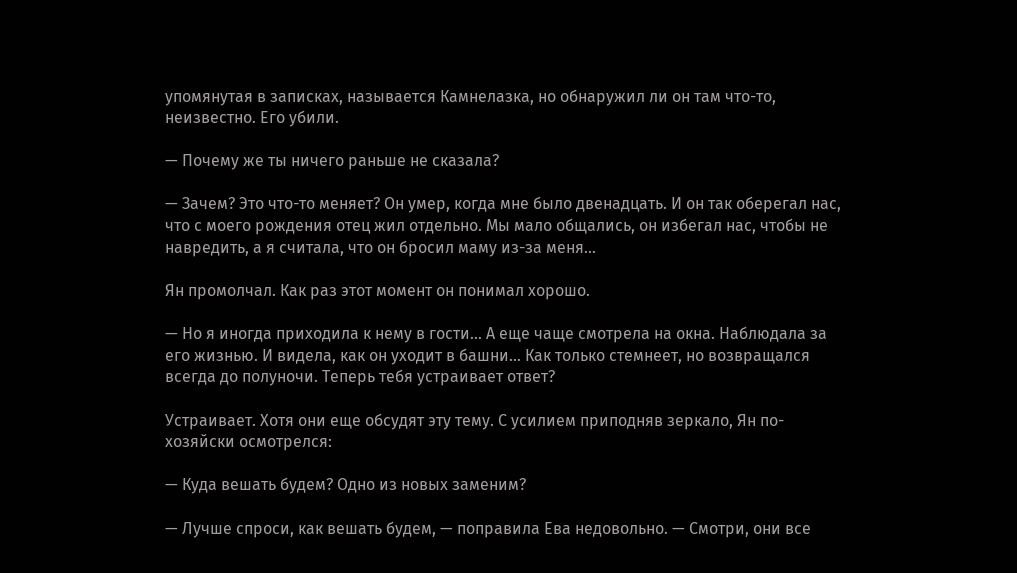упомянутая в записках, называется Камнелазка, но обнаружил ли он там что-то, неизвестно. Его убили.

— Почему же ты ничего раньше не сказала?

— Зачем? Это что-то меняет? Он умер, когда мне было двенадцать. И он так оберегал нас, что с моего рождения отец жил отдельно. Мы мало общались, он избегал нас, чтобы не навредить, а я считала, что он бросил маму из-за меня…

Ян промолчал. Как раз этот момент он понимал хорошо.

— Но я иногда приходила к нему в гости… А еще чаще смотрела на окна. Наблюдала за его жизнью. И видела, как он уходит в башни… Как только стемнеет, но возвращался всегда до полуночи. Теперь тебя устраивает ответ?

Устраивает. Хотя они еще обсудят эту тему. С усилием приподняв зеркало, Ян по-хозяйски осмотрелся:

— Куда вешать будем? Одно из новых заменим?

— Лучше спроси, как вешать будем, — поправила Ева недовольно. — Смотри, они все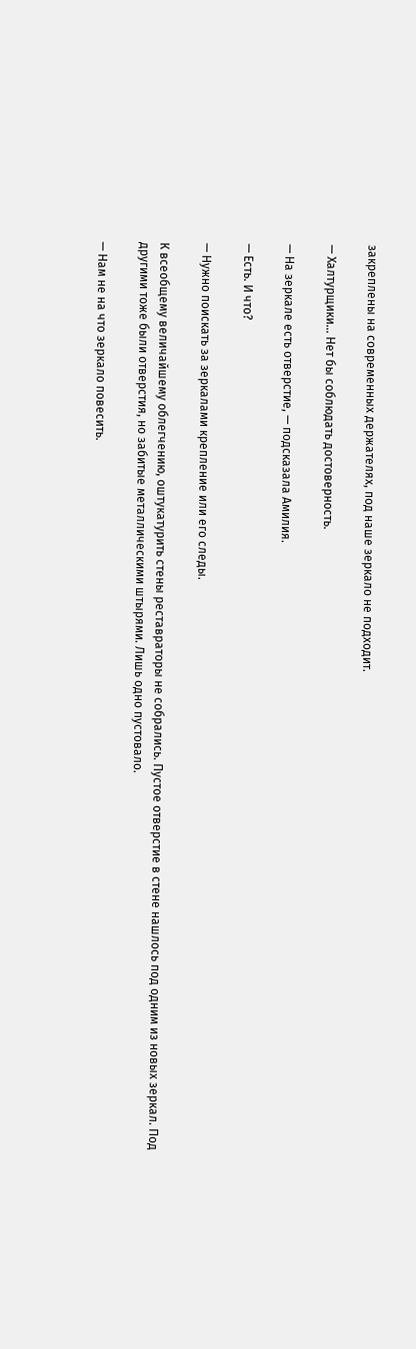закреплены на современных держателях, под наше зеркало не подходит.

— Халтурщики… Нет бы соблюдать достоверность.

— На зеркале есть отверстие, — подсказала Амилия.

— Есть. И что?

— Нужно поискать за зеркалами крепление или его следы.

К всеобщему величайшему облегчению, оштукатурить стены реставраторы не собрались. Пустое отверстие в стене нашлось под одним из новых зеркал. Под другими тоже были отверстия, но забитые металлическими штырями. Лишь одно пустовало.

— Нам не на что зеркало повесить.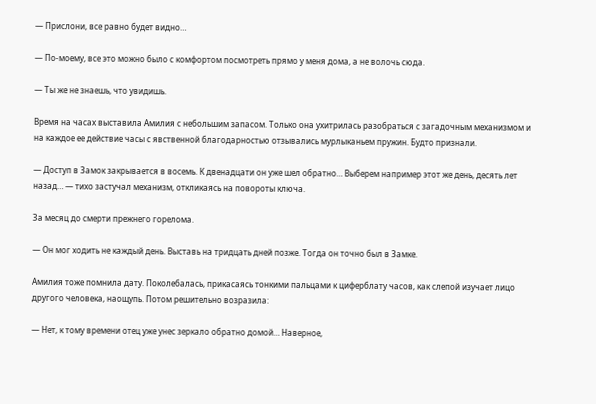— Прислони, все равно будет видно…

— По-моему, все это можно было с комфортом посмотреть прямо у меня дома, а не волочь сюда.

— Ты же не знаешь, что увидишь.

Время на часах выставила Амилия с небольшим запасом. Только она ухитрилась разобраться с загадочным механизмом и на каждое ее действие часы с явственной благодарностью отзывались мурлыканьем пружин. Будто признали.

— Доступ в Замок закрывается в восемь. К двенадцати он уже шел обратно… Выберем например этот же день, десять лет назад… — тихо застучал механизм, откликаясь на повороты ключа.

За месяц до смерти прежнего горелома.

— Он мог ходить не каждый день. Выставь на тридцать дней позже. Тогда он точно был в Замке.

Амилия тоже помнила дату. Поколебалась, прикасаясь тонкими пальцами к циферблату часов, как слепой изучает лицо другого человека, наощупь. Потом решительно возразила:

— Нет, к тому времени отец уже унес зеркало обратно домой… Наверное,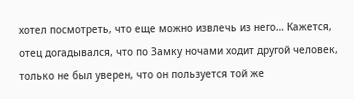хотел посмотреть, что еще можно извлечь из него… Кажется, отец догадывался, что по Замку ночами ходит другой человек, только не был уверен, что он пользуется той же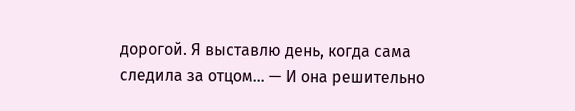дорогой. Я выставлю день, когда сама следила за отцом… — И она решительно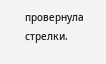провернула стрелки.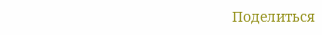Поделиться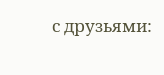с друзьями: